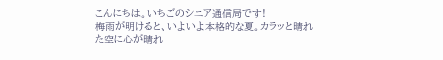こんにちは。いちごのシニア通信局です!
梅雨が明けると、いよいよ本格的な夏。カラッと晴れた空に心が晴れ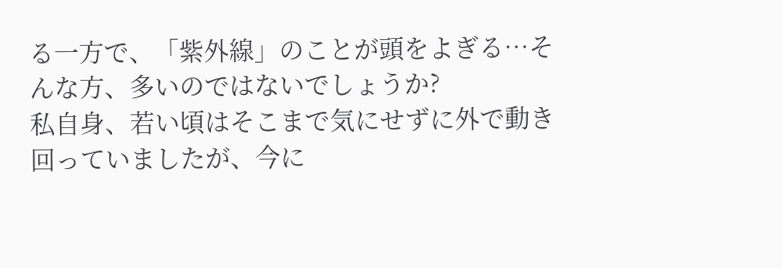る一方で、「紫外線」のことが頭をよぎる…そんな方、多いのではないでしょうか?
私自身、若い頃はそこまで気にせずに外で動き回っていましたが、今に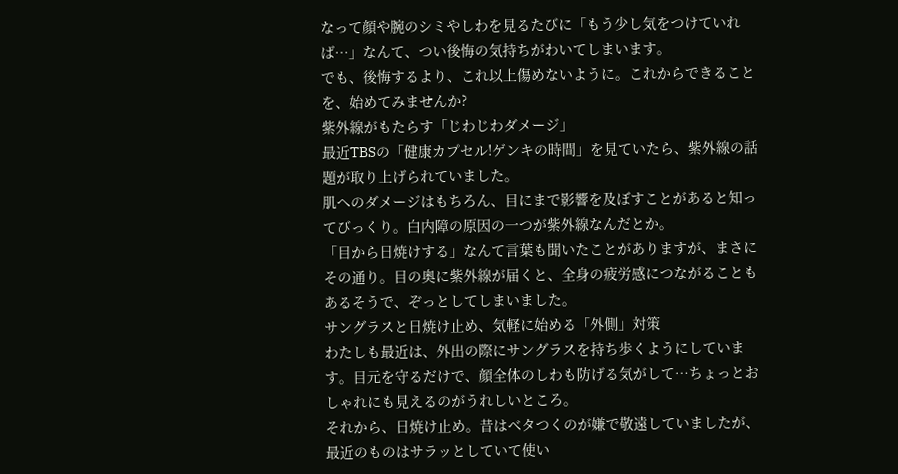なって顔や腕のシミやしわを見るたびに「もう少し気をつけていれば…」なんて、つい後悔の気持ちがわいてしまいます。
でも、後悔するより、これ以上傷めないように。これからできることを、始めてみませんか?
紫外線がもたらす「じわじわダメージ」
最近TBSの「健康カプセル!ゲンキの時間」を見ていたら、紫外線の話題が取り上げられていました。
肌へのダメージはもちろん、目にまで影響を及ぼすことがあると知ってびっくり。白内障の原因の一つが紫外線なんだとか。
「目から日焼けする」なんて言葉も聞いたことがありますが、まさにその通り。目の奥に紫外線が届くと、全身の疲労感につながることもあるそうで、ぞっとしてしまいました。
サングラスと日焼け止め、気軽に始める「外側」対策
わたしも最近は、外出の際にサングラスを持ち歩くようにしています。目元を守るだけで、顔全体のしわも防げる気がして…ちょっとおしゃれにも見えるのがうれしいところ。
それから、日焼け止め。昔はベタつくのが嫌で敬遠していましたが、最近のものはサラッとしていて使い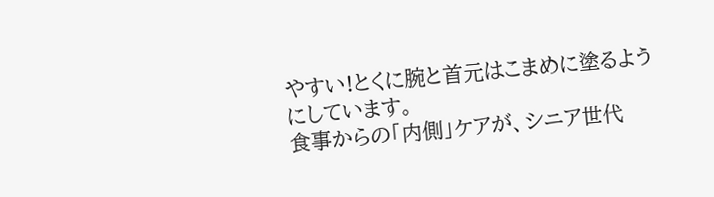やすい!とくに腕と首元はこまめに塗るようにしています。
食事からの「内側」ケアが、シニア世代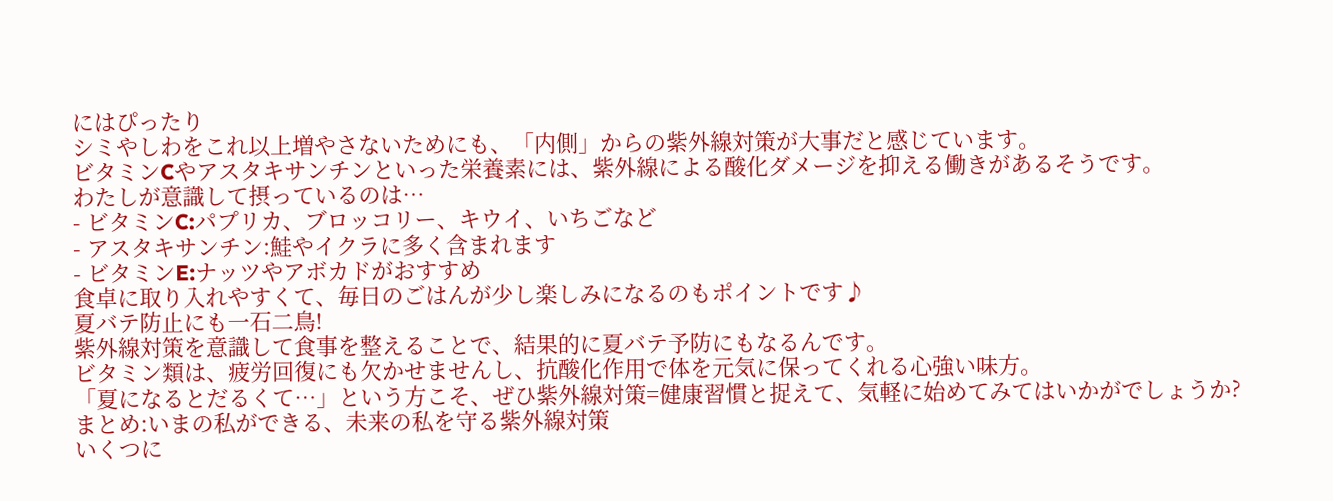にはぴったり
シミやしわをこれ以上増やさないためにも、「内側」からの紫外線対策が大事だと感じています。
ビタミンCやアスタキサンチンといった栄養素には、紫外線による酸化ダメージを抑える働きがあるそうです。
わたしが意識して摂っているのは…
- ビタミンC:パプリカ、ブロッコリー、キウイ、いちごなど
- アスタキサンチン:鮭やイクラに多く含まれます
- ビタミンE:ナッツやアボカドがおすすめ
食卓に取り入れやすくて、毎日のごはんが少し楽しみになるのもポイントです♪
夏バテ防止にも一石二鳥!
紫外線対策を意識して食事を整えることで、結果的に夏バテ予防にもなるんです。
ビタミン類は、疲労回復にも欠かせませんし、抗酸化作用で体を元気に保ってくれる心強い味方。
「夏になるとだるくて…」という方こそ、ぜひ紫外線対策=健康習慣と捉えて、気軽に始めてみてはいかがでしょうか?
まとめ:いまの私ができる、未来の私を守る紫外線対策
いくつに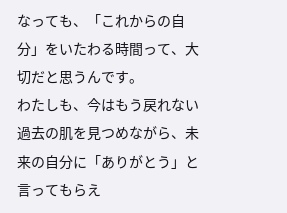なっても、「これからの自分」をいたわる時間って、大切だと思うんです。
わたしも、今はもう戻れない過去の肌を見つめながら、未来の自分に「ありがとう」と言ってもらえ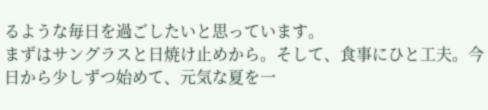るような毎日を過ごしたいと思っています。
まずはサングラスと日焼け止めから。そして、食事にひと工夫。今日から少しずつ始めて、元気な夏を一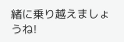緒に乗り越えましょうね!